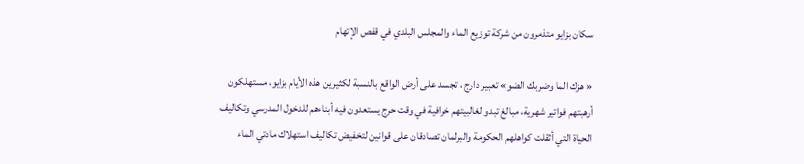سكان بزايو متذمرون من شركة توزيع الماء والمجلس البلدي في قفص الإتهام

« هزك الما وضربك الضو» تعبير دارج ، تجسد على أرض الواقع بالنسبة لكثيرين هذه الأيام بزايو، مستهلكون أرهبتهم فواتير شهرية، مبالغ تبدو لغالبيتهم خرافية في وقت حرج يستعدون فيه أبناءهم للدخول المدرسي وتكاليف الحياة التي أثقلت كواهلهم الحكومة والبرلمان تصادقان على قوانين لتخفيض تكاليف استهلاك مادتي الماء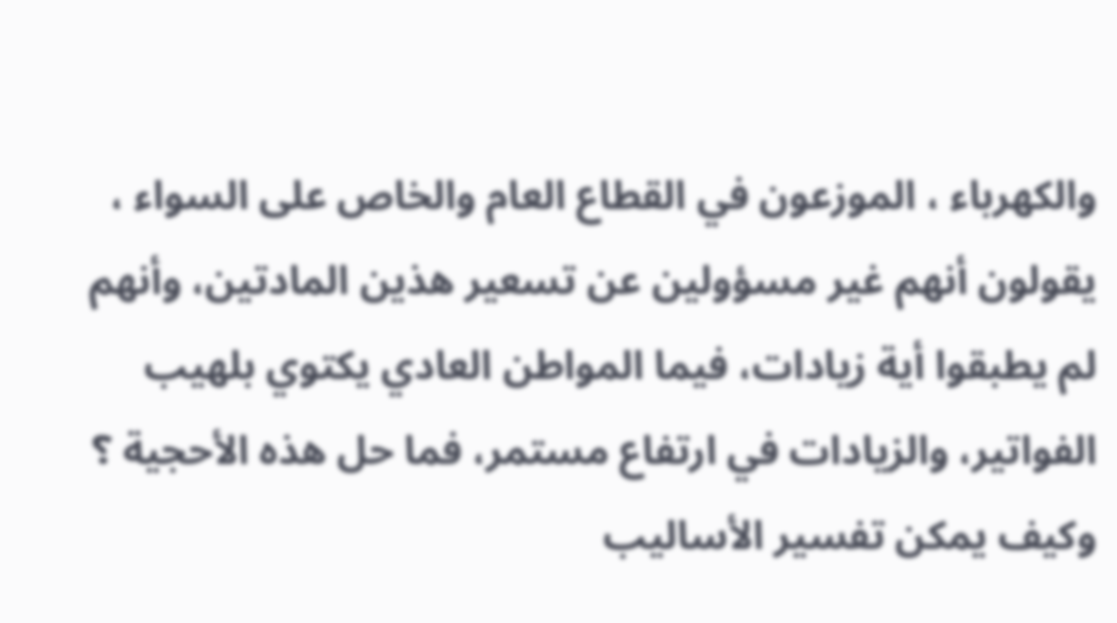والكهرباء ، الموزعون في القطاع العام والخاص على السواء ، يقولون أنهم غير مسؤولين عن تسعير هذين المادتين، وأنهم لم يطبقوا أية زيادات، فيما المواطن العادي يكتوي بلهيب الفواتير، والزيادات في ارتفاع مستمر، فما حل هذه الأحجية ؟ وكيف يمكن تفسير الأساليب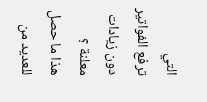التي
ترفع الفواتير دون زيادات معلنة ؟
هذا ما حصل للعديد من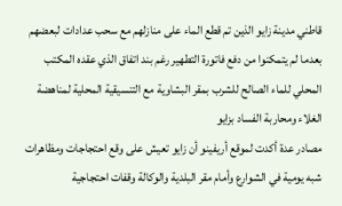قاطني مدينة زايو الذين تم قطع الماء على منازلهم مع سحب عدادات لبعضهم بعدما لم يتمكنوا من دفع فاتورة التطهير رغم بند اتفاق الذي عقده المكتب المحلي للماء الصالح للشرب بمقر البشاوية مع التنسيقية المحلية لمناهضة الغلاء ومحاربة الفساد بزايو
مصادر عدة أكدت لموقع أريفينو أن زايو تعيش على وقع احتجاجات ومظاهرات شبه يومية في الشوارع وأمام مقر البلدية والوكالة وقفات احتجاجية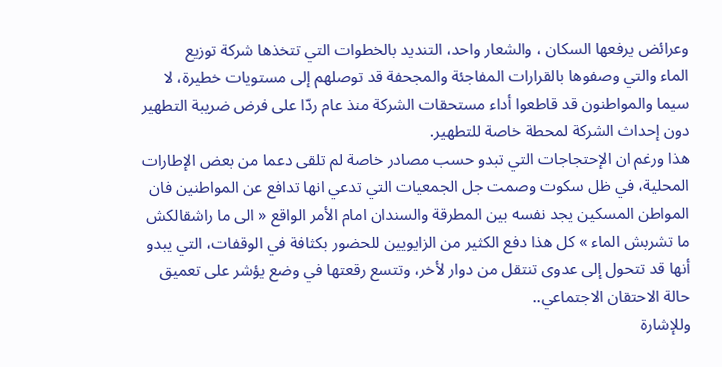وعرائض يرفعها السكان ، والشعار واحد، التنديد بالخطوات التي تتخذها شركة توزيع
الماء والتي وصفوها بالقرارات المفاجئة والمجحفة قد توصلهم إلى مستويات خطيرة، لا سيما والمواطنون قد قاطعوا أداء مستحقات الشركة منذ عام ردّا على فرض ضريبة التطهير دون إحداث الشركة لمحطة خاصة للتطهير.
هذا ورغم ان الإحتجاجات التي تبدو حسب مصادر خاصة لم تلقى دعما من بعض الإطارات المحلية، في ظل سكوت وصمت جل الجمعيات التي تدعي انها تدافع عن المواطنين فان المواطن المسكين يجد نفسه بين المطرقة والسندان امام الأمر الواقع « الى ما راشقالكش ما تشربش الماء » كل هذا دفع الكثير من الزايويين للحضور بكثافة في الوقفات، التي يبدو أنها قد تتحول إلى عدوى تنتقل من دوار لأخر، وتتسع رقعتها في وضع يؤشر على تعميق حالة الاحتقان الاجتماعي..
وللإشارة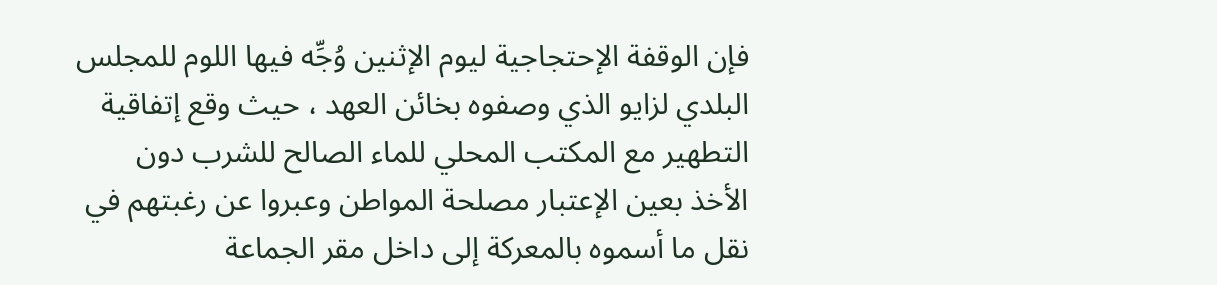فإن الوقفة الإحتجاجية ليوم الإثنين وُجِّه فيها اللوم للمجلس البلدي لزايو الذي وصفوه بخائن العهد ، حيث وقع إتفاقية التطهير مع المكتب المحلي للماء الصالح للشرب دون الأخذ بعين الإعتبار مصلحة المواطن وعبروا عن رغبتهم في نقل ما أسموه بالمعركة إلى داخل مقر الجماعة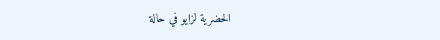الحضرية لزايو في حالة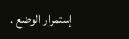إستمرار الوضع .